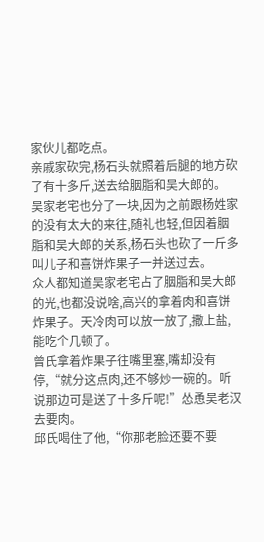家伙儿都吃点。
亲戚家砍完,杨石头就照着后腿的地方砍了有十多斤,送去给胭脂和吴大郎的。
吴家老宅也分了一块,因为之前跟杨姓家的没有太大的来往,随礼也轻,但因着胭脂和吴大郎的关系,杨石头也砍了一斤多叫儿子和喜饼炸果子一并送过去。
众人都知道吴家老宅占了胭脂和吴大郎的光,也都没说啥,高兴的拿着肉和喜饼炸果子。天冷肉可以放一放了,撒上盐,能吃个几顿了。
曾氏拿着炸果子往嘴里塞,嘴却没有停,“就分这点肉,还不够炒一碗的。听说那边可是送了十多斤呢!”怂恿吴老汉去要肉。
邱氏喝住了他,“你那老脸还要不要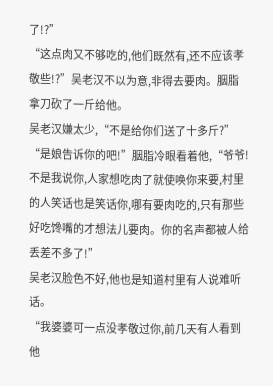了!?”
“这点肉又不够吃的,他们既然有,还不应该孝敬些!?”吴老汉不以为意,非得去要肉。胭脂拿刀砍了一斤给他。
吴老汉嫌太少,“不是给你们送了十多斤?”
“是娘告诉你的吧!”胭脂冷眼看着他,“爷爷!不是我说你,人家想吃肉了就使唤你来要,村里的人笑话也是笑话你,哪有要肉吃的,只有那些好吃馋嘴的才想法儿要肉。你的名声都被人给丢差不多了!”
吴老汉脸色不好,他也是知道村里有人说难听话。
“我婆婆可一点没孝敬过你,前几天有人看到他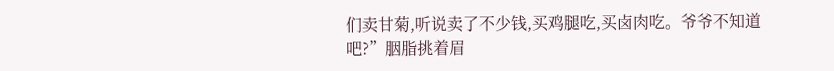们卖甘菊,听说卖了不少钱,买鸡腿吃,买卤肉吃。爷爷不知道吧?”胭脂挑着眉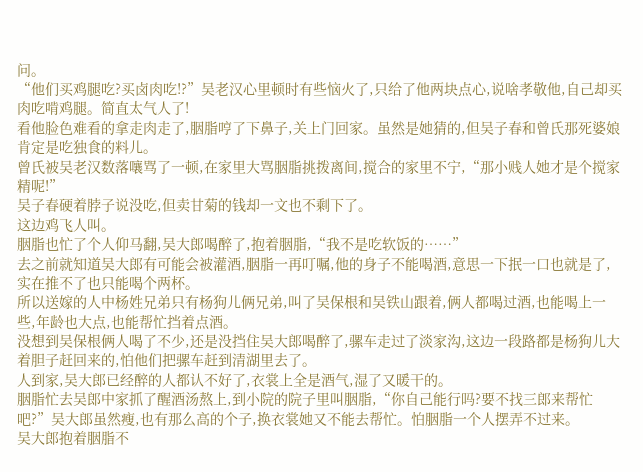问。
“他们买鸡腿吃?买卤肉吃!?”吴老汉心里顿时有些恼火了,只给了他两块点心,说啥孝敬他,自己却买肉吃啃鸡腿。简直太气人了!
看他脸色难看的拿走肉走了,胭脂哼了下鼻子,关上门回家。虽然是她猜的,但吴子春和曾氏那死婆娘肯定是吃独食的料儿。
曾氏被吴老汉数落嚷骂了一顿,在家里大骂胭脂挑拨离间,搅合的家里不宁,“那小贱人她才是个搅家精呢!”
吴子春硬着脖子说没吃,但卖甘菊的钱却一文也不剩下了。
这边鸡飞人叫。
胭脂也忙了个人仰马翻,吴大郎喝醉了,抱着胭脂,“我不是吃软饭的……”
去之前就知道吴大郎有可能会被灌酒,胭脂一再叮嘱,他的身子不能喝酒,意思一下抿一口也就是了,实在推不了也只能喝个两杯。
所以送嫁的人中杨姓兄弟只有杨狗儿俩兄弟,叫了吴保根和吴铁山跟着,俩人都喝过酒,也能喝上一些,年龄也大点,也能帮忙挡着点酒。
没想到吴保根俩人喝了不少,还是没挡住吴大郎喝醉了,骡车走过了淡家沟,这边一段路都是杨狗儿大着胆子赶回来的,怕他们把骡车赶到清湖里去了。
人到家,吴大郎已经醉的人都认不好了,衣裳上全是酒气,湿了又暖干的。
胭脂忙去吴郎中家抓了醒酒汤熬上,到小院的院子里叫胭脂,“你自己能行吗?要不找三郎来帮忙吧?”吴大郎虽然瘦,也有那么高的个子,换衣裳她又不能去帮忙。怕胭脂一个人摆弄不过来。
吴大郎抱着胭脂不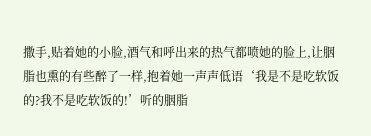撒手,贴着她的小脸,酒气和呼出来的热气都喷她的脸上,让胭脂也熏的有些醉了一样,抱着她一声声低语‘我是不是吃软饭的?我不是吃软饭的!’听的胭脂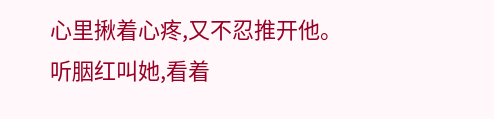心里揪着心疼,又不忍推开他。
听胭红叫她,看着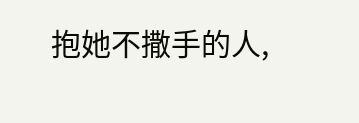抱她不撒手的人,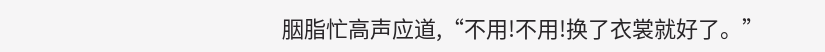胭脂忙高声应道,“不用!不用!换了衣裳就好了。”